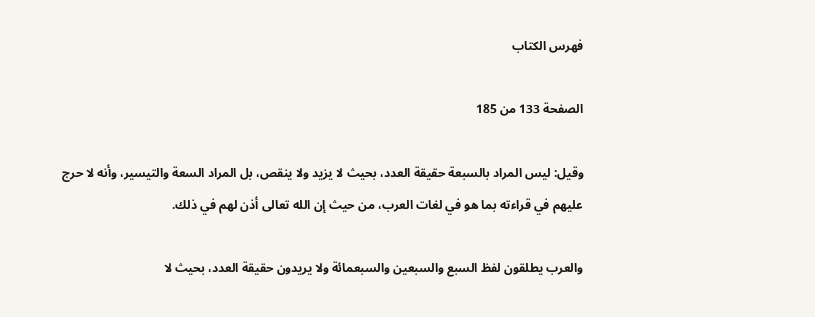فهرس الكتاب

الصفحة 133 من 185

وقيل: ليس المراد بالسبعة حقيقة العدد، بحيث لا يزيد ولا ينقص، بل المراد السعة والتيسير، وأنه لا حرج عليهم في قراءته بما هو في لغات العرب، من حيث إن الله تعالى أذن لهم في ذلك.

والعرب يطلقون لفظ السبع والسبعين والسبعمائة ولا يريدون حقيقة العدد، بحيث لا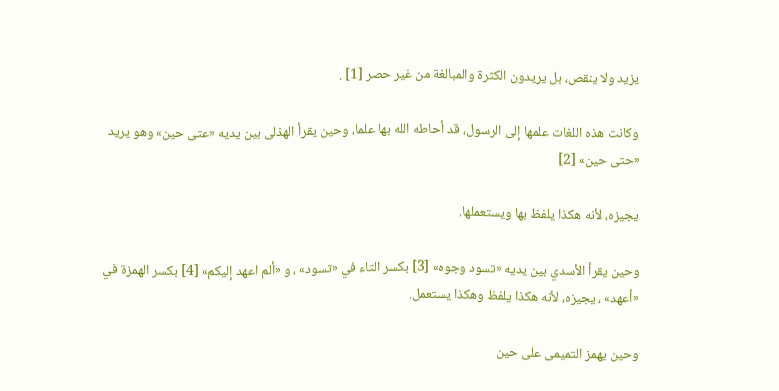يزيد ولا ينقص، بل يريدون الكثرة والمبالغة من غير حصر [1] .

وكانت هذه اللغات علمها إلى الرسول، قد أحاطه الله بها علما، وحين يقرأ الهذلى بين يديه «عتى حين» وهو يريد «حتى حين» [2]

يجيزه، لأنه هكذا يلفظ بها ويستعملها.

وحين يقرأ الأسدي بين يديه «تسود وجوه» [3] بكسر التاء في «تسود» ، و «ألم اعهد إليكم» [4] بكسر الهمزة في «أعهد» ، يجيزه، لأنه هكذا يلفظ وهكذا يستعمل.

وحين يهمز التميمى على حين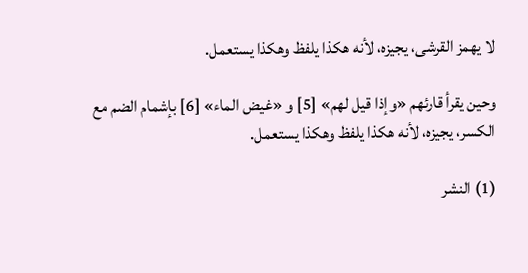لا يهمز القرشى، يجيزه، لأنه هكذا يلفظ وهكذا يستعمل.

وحين يقرأ قارئهم «وإذا قيل لهم» [5] و «غيض الماء» [6] بإشمام الضم مع الكسر، يجيزه، لأنه هكذا يلفظ وهكذا يستعمل.

(1) النشر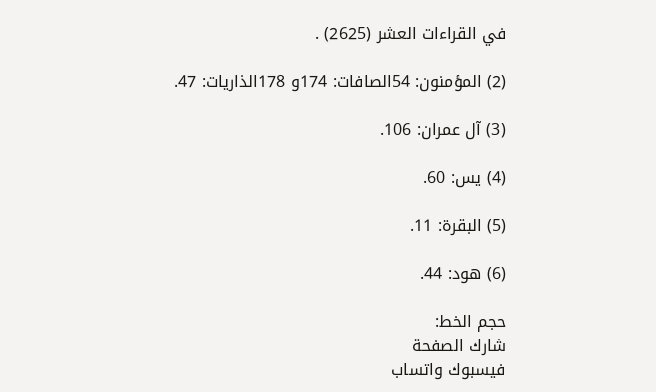في القراءات العشر (2625) .

(2) المؤمنون: 54الصافات: 174و 178الذاريات: 47.

(3) آل عمران: 106.

(4) يس: 60.

(5) البقرة: 11.

(6) هود: 44.

حجم الخط:
شارك الصفحة
فيسبوك واتساب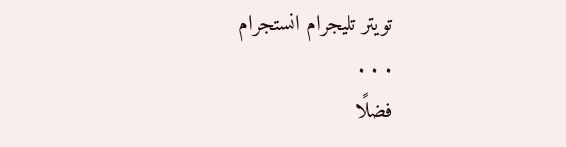تويتر تليجرام انستجرام
. . .
فضلًا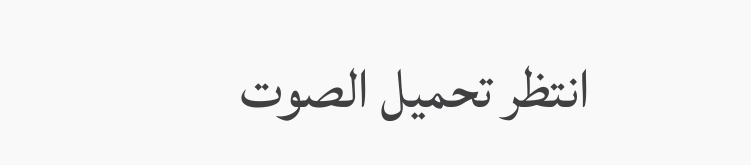انتظر تحميل الصوت